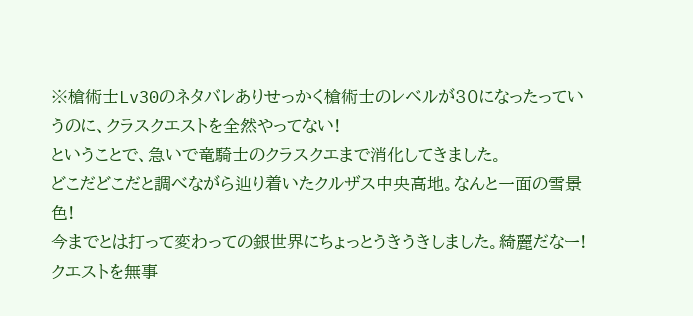※槍術士Lv30のネタバレありせっかく槍術士のレベルが30になったっていうのに、クラスクエストを全然やってない!
ということで、急いで竜騎士のクラスクエまで消化してきました。
どこだどこだと調べながら辿り着いたクルザス中央高地。なんと一面の雪景色!
今までとは打って変わっての銀世界にちょっとうきうきしました。綺麗だなー!
クエストを無事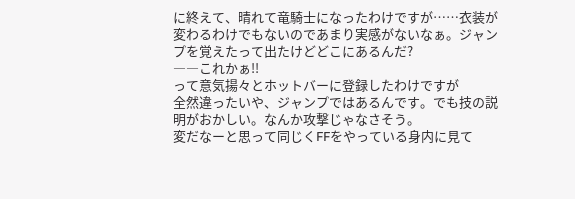に終えて、晴れて竜騎士になったわけですが……衣装が変わるわけでもないのであまり実感がないなぁ。ジャンプを覚えたって出たけどどこにあるんだ?
――これかぁ!!
って意気揚々とホットバーに登録したわけですが
全然違ったいや、ジャンプではあるんです。でも技の説明がおかしい。なんか攻撃じゃなさそう。
変だなーと思って同じくFFをやっている身内に見て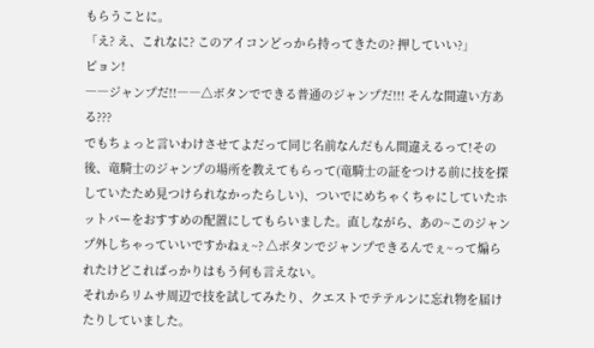もらうことに。
「え? え、これなに? このアイコンどっから持ってきたの? 押していい?」
ピョン!
――ジャンプだ!!――△ボタンでできる普通のジャンプだ!!! そんな間違い方ある???
でもちょっと言いわけさせてよだって同じ名前なんだもん間違えるって!その後、竜騎士のジャンプの場所を教えてもらって(竜騎士の証をつける前に技を探していたため見つけられなかったらしい)、ついでにめちゃくちゃにしていたホットバーをおすすめの配置にしてもらいました。直しながら、あの~このジャンプ外しちゃっていいですかねぇ~? △ボタンでジャンプできるんでぇ~って煽られたけどこればっかりはもう何も言えない。
それからリムサ周辺で技を試してみたり、クエストでテテルンに忘れ物を届けたりしていました。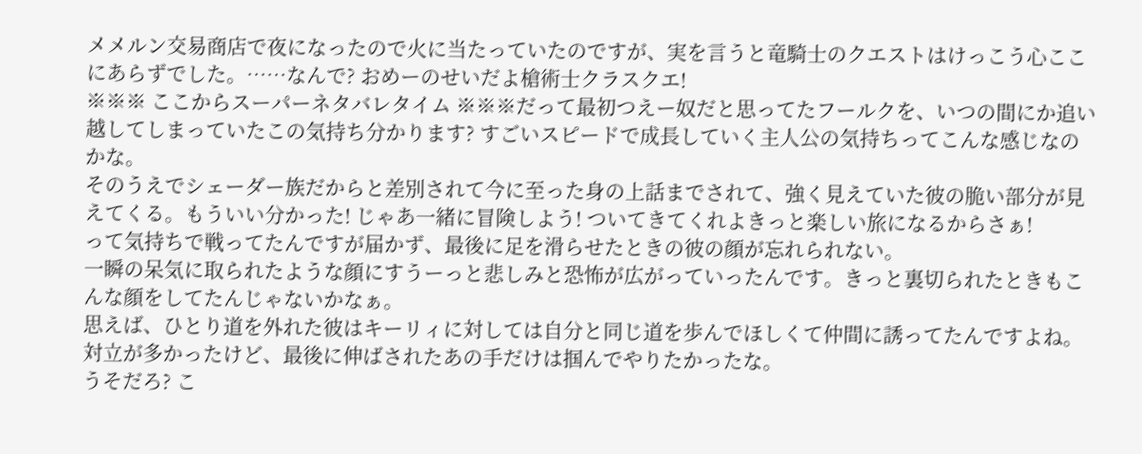メメルン交易商店で夜になったので火に当たっていたのですが、実を言うと竜騎士のクエストはけっこう心ここにあらずでした。……なんで? おめーのせいだよ槍術士クラスクエ!
※※※ ここからスーパーネタバレタイム ※※※だって最初つえー奴だと思ってたフールクを、いつの間にか追い越してしまっていたこの気持ち分かります? すごいスピードで成長していく主人公の気持ちってこんな感じなのかな。
そのうえでシェーダー族だからと差別されて今に至った身の上話までされて、強く見えていた彼の脆い部分が見えてくる。もういい分かった! じゃあ一緒に冒険しよう! ついてきてくれよきっと楽しい旅になるからさぁ!
って気持ちで戦ってたんですが届かず、最後に足を滑らせたときの彼の顔が忘れられない。
一瞬の呆気に取られたような顔にすうーっと悲しみと恐怖が広がっていったんです。きっと裏切られたときもこんな顔をしてたんじゃないかなぁ。
思えば、ひとり道を外れた彼はキーリィに対しては自分と同じ道を歩んでほしくて仲間に誘ってたんですよね。対立が多かったけど、最後に伸ばされたあの手だけは掴んでやりたかったな。
うそだろ? こ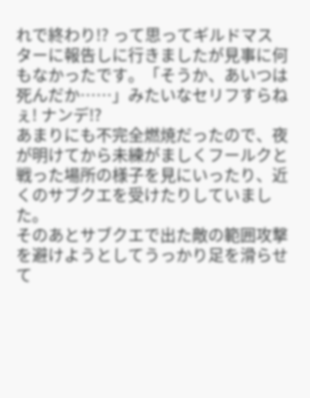れで終わり!? って思ってギルドマスターに報告しに行きましたが見事に何もなかったです。「そうか、あいつは死んだか……」みたいなセリフすらねぇ! ナンデ!?
あまりにも不完全燃焼だったので、夜が明けてから未練がましくフールクと戦った場所の様子を見にいったり、近くのサブクエを受けたりしていました。
そのあとサブクエで出た敵の範囲攻撃を避けようとしてうっかり足を滑らせて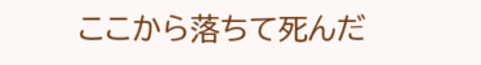ここから落ちて死んだ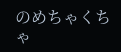のめちゃくちゃ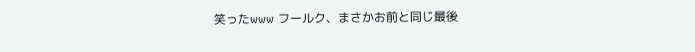笑ったwww フールク、まさかお前と同じ最後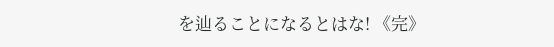を辿ることになるとはな! 《完》